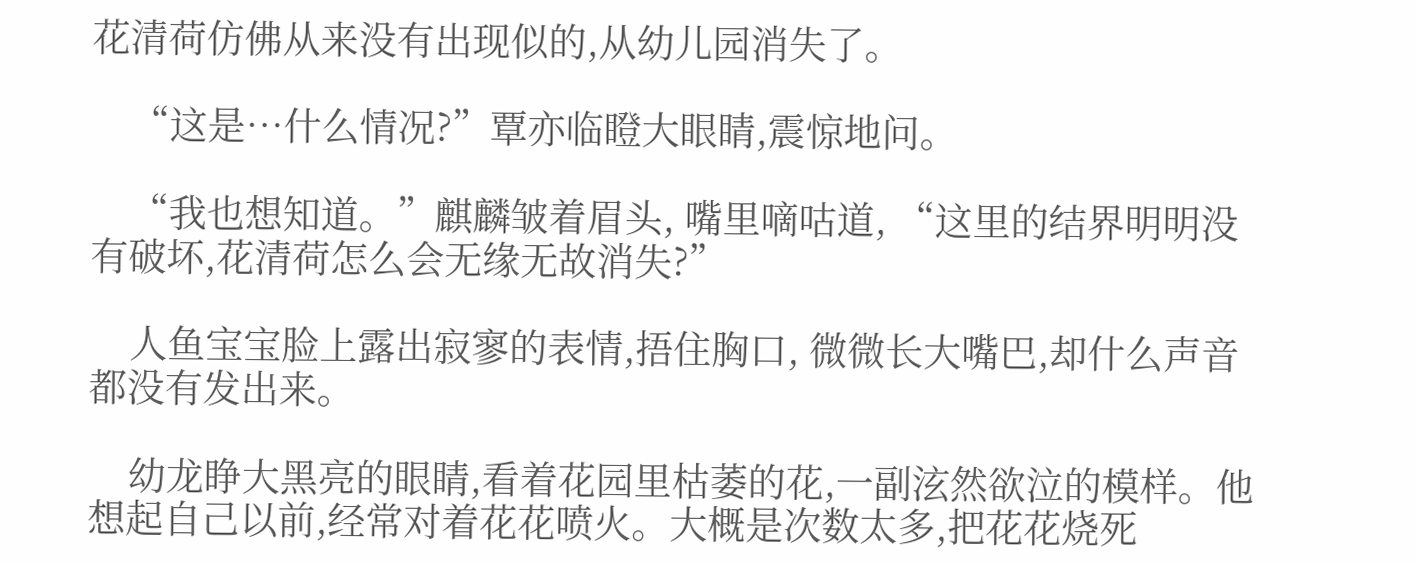花清荷仿佛从来没有出现似的,从幼儿园消失了。

    “这是…什么情况?”覃亦临瞪大眼睛,震惊地问。

    “我也想知道。”麒麟皱着眉头, 嘴里嘀咕道, “这里的结界明明没有破坏,花清荷怎么会无缘无故消失?”

    人鱼宝宝脸上露出寂寥的表情,捂住胸口, 微微长大嘴巴,却什么声音都没有发出来。

    幼龙睁大黑亮的眼睛,看着花园里枯萎的花,一副泫然欲泣的模样。他想起自己以前,经常对着花花喷火。大概是次数太多,把花花烧死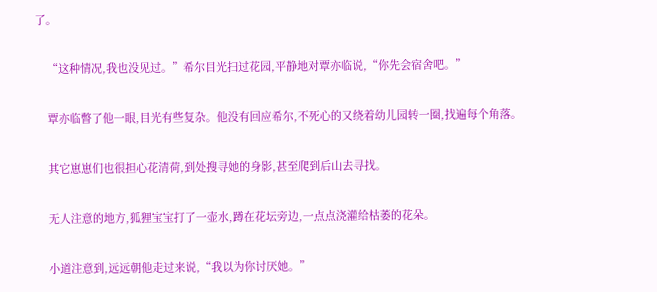了。

    “这种情况,我也没见过。”希尔目光扫过花园,平静地对覃亦临说,“你先会宿舍吧。”

    覃亦临瞥了他一眼,目光有些复杂。他没有回应希尔,不死心的又绕着幼儿园转一圈,找遍每个角落。

    其它崽崽们也很担心花清荷,到处搜寻她的身影,甚至爬到后山去寻找。

    无人注意的地方,狐狸宝宝打了一壶水,蹲在花坛旁边,一点点浇灌给枯萎的花朵。

    小道注意到,远远朝他走过来说,“我以为你讨厌她。”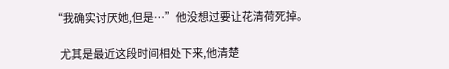“我确实讨厌她,但是…”他没想过要让花清荷死掉。

    尤其是最近这段时间相处下来,他清楚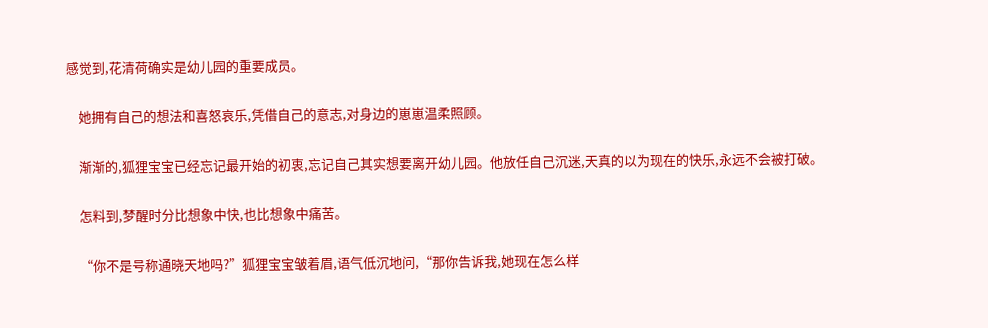感觉到,花清荷确实是幼儿园的重要成员。

    她拥有自己的想法和喜怒哀乐,凭借自己的意志,对身边的崽崽温柔照顾。

    渐渐的,狐狸宝宝已经忘记最开始的初衷,忘记自己其实想要离开幼儿园。他放任自己沉迷,天真的以为现在的快乐,永远不会被打破。

    怎料到,梦醒时分比想象中快,也比想象中痛苦。

    “你不是号称通晓天地吗?”狐狸宝宝皱着眉,语气低沉地问,“那你告诉我,她现在怎么样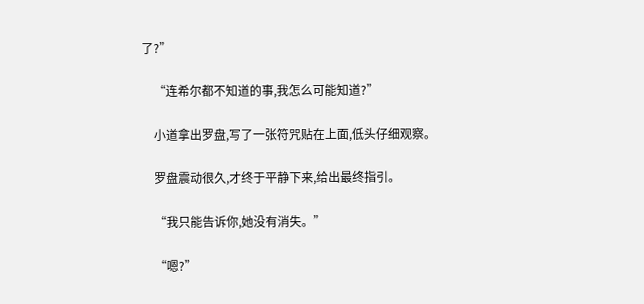了?”

    “连希尔都不知道的事,我怎么可能知道?”

    小道拿出罗盘,写了一张符咒贴在上面,低头仔细观察。

    罗盘震动很久,才终于平静下来,给出最终指引。

    “我只能告诉你,她没有消失。”

    “嗯?”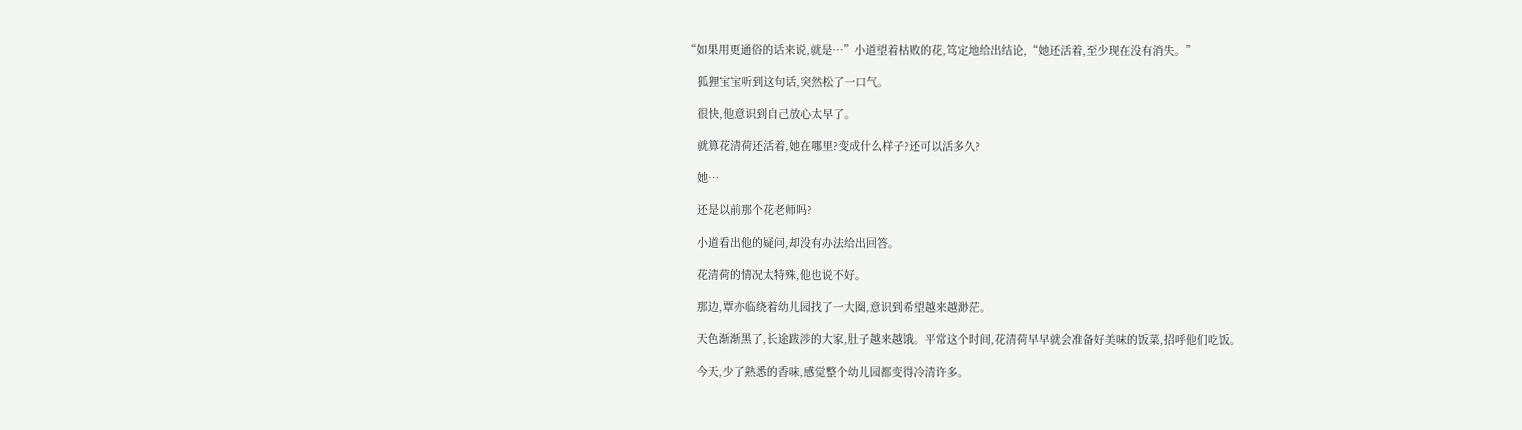“如果用更通俗的话来说,就是…”小道望着枯败的花,笃定地给出结论,“她还活着,至少现在没有消失。”

    狐狸宝宝听到这句话,突然松了一口气。

    很快,他意识到自己放心太早了。

    就算花清荷还活着,她在哪里?变成什么样子?还可以活多久?

    她…

    还是以前那个花老师吗?

    小道看出他的疑问,却没有办法给出回答。

    花清荷的情况太特殊,他也说不好。

    那边,覃亦临绕着幼儿园找了一大圈,意识到希望越来越渺茫。

    天色渐渐黑了,长途跋涉的大家,肚子越来越饿。平常这个时间,花清荷早早就会准备好美味的饭菜,招呼他们吃饭。

    今天,少了熟悉的香味,感觉整个幼儿园都变得冷清许多。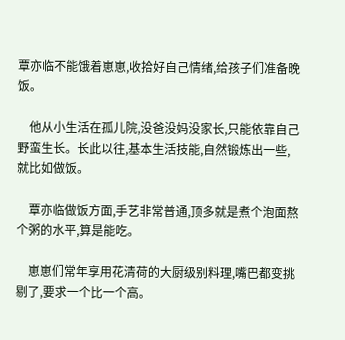覃亦临不能饿着崽崽,收拾好自己情绪,给孩子们准备晚饭。

    他从小生活在孤儿院,没爸没妈没家长,只能依靠自己野蛮生长。长此以往,基本生活技能,自然锻炼出一些,就比如做饭。

    覃亦临做饭方面,手艺非常普通,顶多就是煮个泡面熬个粥的水平,算是能吃。

    崽崽们常年享用花清荷的大厨级别料理,嘴巴都变挑剔了,要求一个比一个高。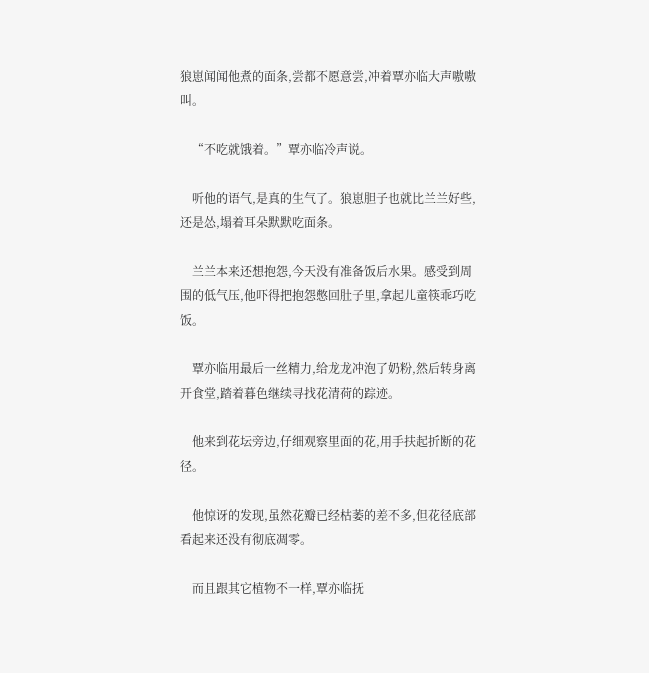狼崽闻闻他煮的面条,尝都不愿意尝,冲着覃亦临大声嗷嗷叫。

    “不吃就饿着。”覃亦临冷声说。

    听他的语气,是真的生气了。狼崽胆子也就比兰兰好些,还是怂,塌着耳朵默默吃面条。

    兰兰本来还想抱怨,今天没有准备饭后水果。感受到周围的低气压,他吓得把抱怨憋回肚子里,拿起儿童筷乖巧吃饭。

    覃亦临用最后一丝精力,给龙龙冲泡了奶粉,然后转身离开食堂,踏着暮色继续寻找花清荷的踪迹。

    他来到花坛旁边,仔细观察里面的花,用手扶起折断的花径。

    他惊讶的发现,虽然花瓣已经枯萎的差不多,但花径底部看起来还没有彻底凋零。

    而且跟其它植物不一样,覃亦临抚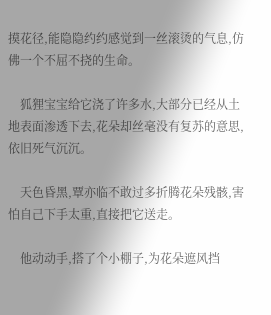摸花径,能隐隐约约感觉到一丝滚烫的气息,仿佛一个不屈不挠的生命。

    狐狸宝宝给它浇了许多水,大部分已经从土地表面渗透下去,花朵却丝毫没有复苏的意思,依旧死气沉沉。

    天色昏黑,覃亦临不敢过多折腾花朵残骸,害怕自己下手太重,直接把它送走。

    他动动手,搭了个小棚子,为花朵遮风挡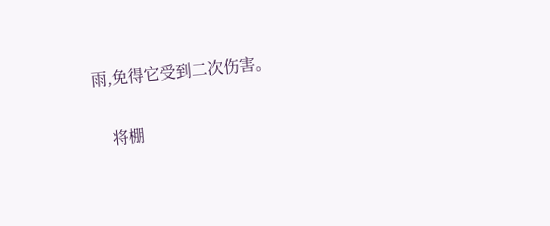雨,免得它受到二次伤害。

    将棚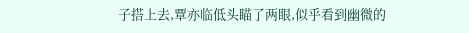子搭上去,覃亦临低头瞄了两眼,似乎看到幽微的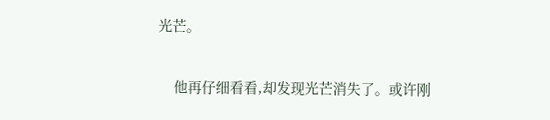光芒。

    他再仔细看看,却发现光芒消失了。或许刚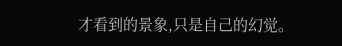才看到的景象,只是自己的幻觉。